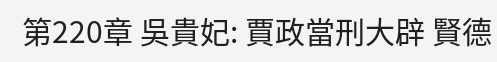第220章 吳貴妃: 賈政當刑大辟 賢德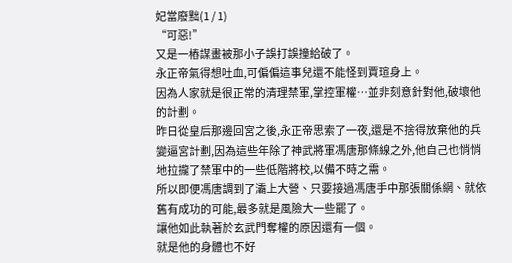妃當廢黜(1 / 1)
“可惡!”
又是一樁謀畫被那小子誤打誤撞給破了。
永正帝氣得想吐血,可偏偏這事兒還不能怪到賈瑄身上。
因為人家就是很正常的清理禁軍,掌控軍權…並非刻意針對他,破壞他的計劃。
昨日從皇后那邊回宮之後,永正帝思索了一夜,還是不捨得放棄他的兵變逼宮計劃,因為這些年除了神武將軍馮唐那條線之外,他自己也悄悄地拉攏了禁軍中的一些低階將校,以備不時之需。
所以即便馮唐調到了灞上大營、只要接過馮唐手中那張關係網、就依舊有成功的可能,最多就是風險大一些罷了。
讓他如此執著於玄武門奪權的原因還有一個。
就是他的身體也不好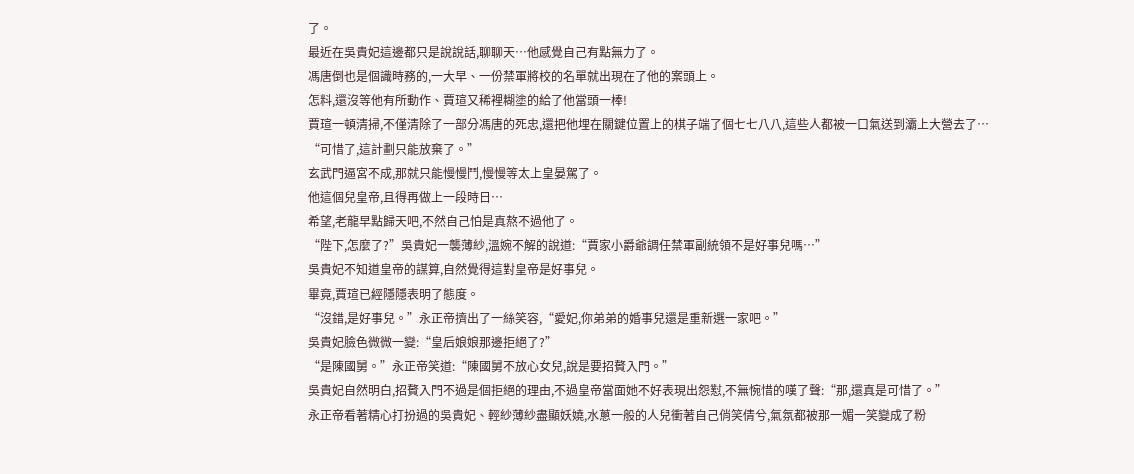了。
最近在吳貴妃這邊都只是說說話,聊聊天…他感覺自己有點無力了。
馮唐倒也是個識時務的,一大早、一份禁軍將校的名單就出現在了他的案頭上。
怎料,還沒等他有所動作、賈瑄又稀裡糊塗的給了他當頭一棒!
賈瑄一頓清掃,不僅清除了一部分馮唐的死忠,還把他埋在關鍵位置上的棋子端了個七七八八,這些人都被一口氣送到灞上大營去了…
“可惜了,這計劃只能放棄了。”
玄武門逼宮不成,那就只能慢慢鬥,慢慢等太上皇晏駕了。
他這個兒皇帝,且得再做上一段時日…
希望,老龍早點歸天吧,不然自己怕是真熬不過他了。
“陛下,怎麼了?”吳貴妃一襲薄紗,溫婉不解的說道:“賈家小爵爺調任禁軍副統領不是好事兒嗎…”
吳貴妃不知道皇帝的謀算,自然覺得這對皇帝是好事兒。
畢竟,賈瑄已經隱隱表明了態度。
“沒錯,是好事兒。”永正帝擠出了一絲笑容,“愛妃,你弟弟的婚事兒還是重新選一家吧。”
吳貴妃臉色微微一變:“皇后娘娘那邊拒絕了?”
“是陳國舅。”永正帝笑道:“陳國舅不放心女兒,說是要招贅入門。”
吳貴妃自然明白,招贅入門不過是個拒絕的理由,不過皇帝當面她不好表現出怨懟,不無惋惜的嘆了聲:“那,還真是可惜了。”
永正帝看著精心打扮過的吳貴妃、輕紗薄紗盡顯妖嬈,水蔥一般的人兒衝著自己俏笑倩兮,氣氛都被那一媚一笑變成了粉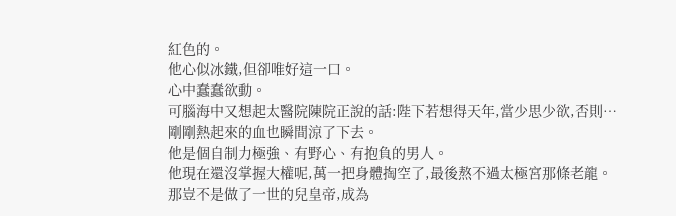紅色的。
他心似冰鐵,但卻唯好這一口。
心中蠢蠢欲動。
可腦海中又想起太醫院陳院正說的話:陛下若想得天年,當少思少欲,否則…
剛剛熱起來的血也瞬間涼了下去。
他是個自制力極強、有野心、有抱負的男人。
他現在還沒掌握大權呢,萬一把身體掏空了,最後熬不過太極宮那條老龍。
那豈不是做了一世的兒皇帝,成為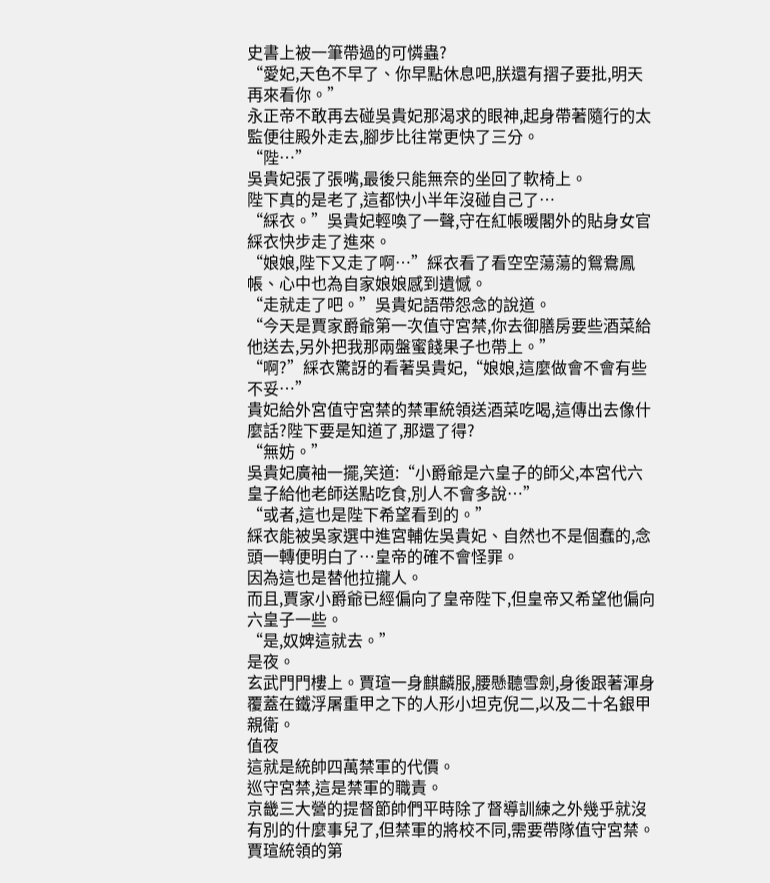史書上被一筆帶過的可憐蟲?
“愛妃,天色不早了、你早點休息吧,朕還有摺子要批,明天再來看你。”
永正帝不敢再去碰吳貴妃那渴求的眼神,起身帶著隨行的太監便往殿外走去,腳步比往常更快了三分。
“陛…”
吳貴妃張了張嘴,最後只能無奈的坐回了軟椅上。
陛下真的是老了,這都快小半年沒碰自己了…
“綵衣。”吳貴妃輕喚了一聲,守在紅帳暖閣外的貼身女官綵衣快步走了進來。
“娘娘,陛下又走了啊…”綵衣看了看空空蕩蕩的鴛鴦鳳帳、心中也為自家娘娘感到遺憾。
“走就走了吧。”吳貴妃語帶怨念的說道。
“今天是賈家爵爺第一次值守宮禁,你去御膳房要些酒菜給他送去,另外把我那兩盤蜜餞果子也帶上。”
“啊?”綵衣驚訝的看著吳貴妃,“娘娘,這麼做會不會有些不妥…”
貴妃給外宮值守宮禁的禁軍統領送酒菜吃喝,這傳出去像什麼話?陛下要是知道了,那還了得?
“無妨。”
吳貴妃廣袖一擺,笑道:“小爵爺是六皇子的師父,本宮代六皇子給他老師送點吃食,別人不會多說…”
“或者,這也是陛下希望看到的。”
綵衣能被吳家選中進宮輔佐吳貴妃、自然也不是個蠢的,念頭一轉便明白了…皇帝的確不會怪罪。
因為這也是替他拉攏人。
而且,賈家小爵爺已經偏向了皇帝陛下,但皇帝又希望他偏向六皇子一些。
“是,奴婢這就去。”
是夜。
玄武門門樓上。賈瑄一身麒麟服,腰懸聽雪劍,身後跟著渾身覆蓋在鐵浮屠重甲之下的人形小坦克倪二,以及二十名銀甲親衛。
值夜
這就是統帥四萬禁軍的代價。
巡守宮禁,這是禁軍的職責。
京畿三大營的提督節帥們平時除了督導訓練之外幾乎就沒有別的什麼事兒了,但禁軍的將校不同,需要帶隊值守宮禁。
賈瑄統領的第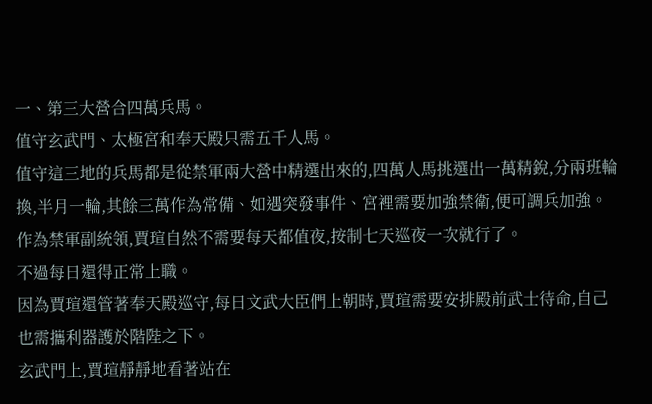一、第三大營合四萬兵馬。
值守玄武門、太極宮和奉天殿只需五千人馬。
值守這三地的兵馬都是從禁軍兩大營中精選出來的,四萬人馬挑選出一萬精銳,分兩班輪換,半月一輪,其餘三萬作為常備、如遇突發事件、宮裡需要加強禁衛,便可調兵加強。
作為禁軍副統領,賈瑄自然不需要每天都值夜,按制七天巡夜一次就行了。
不過每日還得正常上職。
因為賈瑄還管著奉天殿巡守,每日文武大臣們上朝時,賈瑄需要安排殿前武士待命,自己也需攜利器護於階陛之下。
玄武門上,賈瑄靜靜地看著站在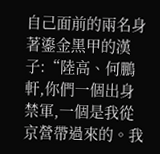自己面前的兩名身著鎏金黑甲的漢子:“陸高、何鵬軒,你們一個出身禁軍,一個是我從京營帶過來的。我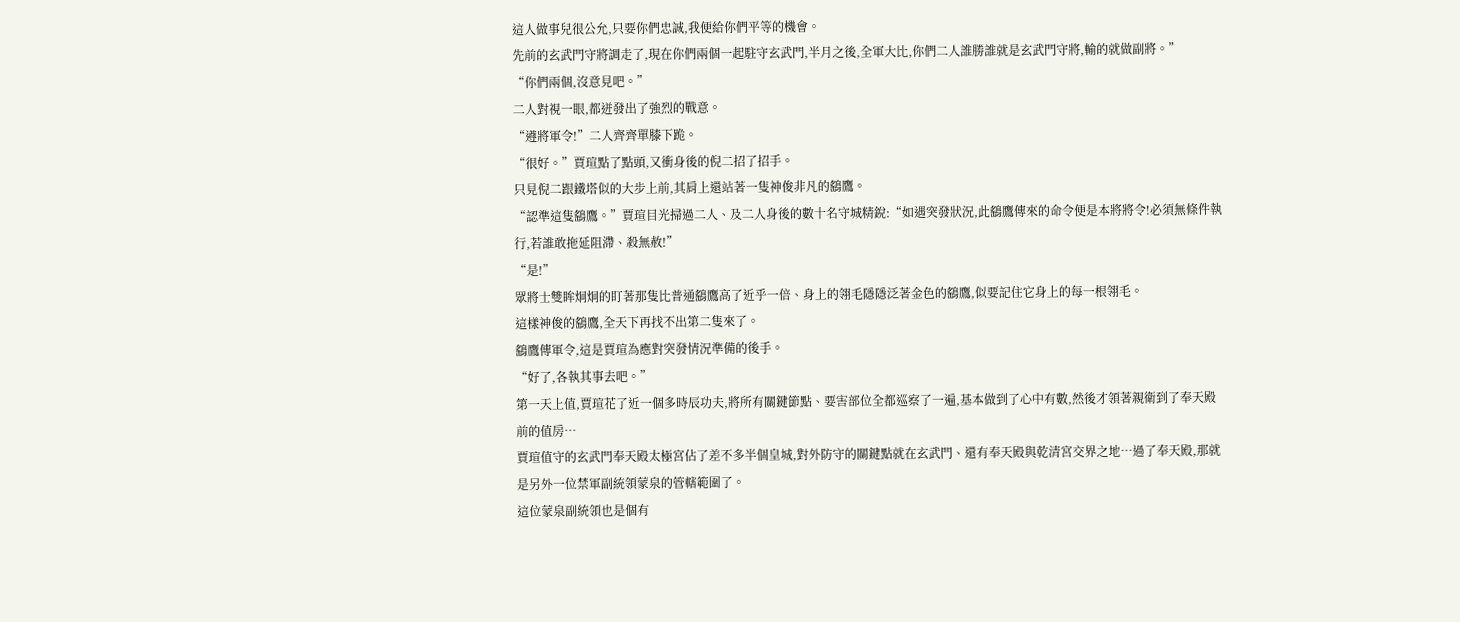這人做事兒很公允,只要你們忠誠,我便給你們平等的機會。
先前的玄武門守將調走了,現在你們兩個一起駐守玄武門,半月之後,全軍大比,你們二人誰勝誰就是玄武門守將,輸的就做副將。”
“你們兩個,沒意見吧。”
二人對視一眼,都迸發出了強烈的戰意。
“遵將軍令!”二人齊齊單膝下跪。
“很好。”賈瑄點了點頭,又衝身後的倪二招了招手。
只見倪二跟鐵塔似的大步上前,其肩上還站著一隻神俊非凡的鷂鷹。
“認準這隻鷂鷹。”賈瑄目光掃過二人、及二人身後的數十名守城精銳:“如遇突發狀況,此鷂鷹傳來的命令便是本將將令!必須無條件執行,若誰敢拖延阻滯、殺無赦!”
“是!”
眾將士雙眸炯炯的盯著那隻比普通鷂鷹高了近乎一倍、身上的翎毛隱隱泛著金色的鷂鷹,似要記住它身上的每一根翎毛。
這樣神俊的鷂鷹,全天下再找不出第二隻來了。
鷂鷹傳軍令,這是賈瑄為應對突發情況準備的後手。
“好了,各執其事去吧。”
第一天上值,賈瑄花了近一個多時辰功夫,將所有關鍵節點、要害部位全都巡察了一遍,基本做到了心中有數,然後才領著親衛到了奉天殿前的值房…
賈瑄值守的玄武門奉天殿太極宮佔了差不多半個皇城,對外防守的關鍵點就在玄武門、還有奉天殿與乾清宮交界之地…過了奉天殿,那就是另外一位禁軍副統領蒙泉的管轄範圍了。
這位蒙泉副統領也是個有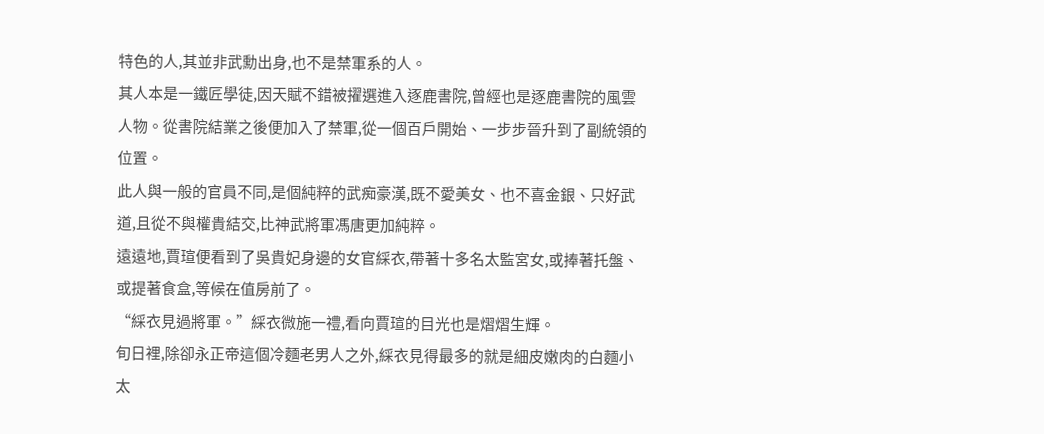特色的人,其並非武勳出身,也不是禁軍系的人。
其人本是一鐵匠學徒,因天賦不錯被擢選進入逐鹿書院,曾經也是逐鹿書院的風雲人物。從書院結業之後便加入了禁軍,從一個百戶開始、一步步晉升到了副統領的位置。
此人與一般的官員不同,是個純粹的武痴豪漢,既不愛美女、也不喜金銀、只好武道,且從不與權貴結交,比神武將軍馮唐更加純粹。
遠遠地,賈瑄便看到了吳貴妃身邊的女官綵衣,帶著十多名太監宮女,或捧著托盤、或提著食盒,等候在值房前了。
“綵衣見過將軍。”綵衣微施一禮,看向賈瑄的目光也是熠熠生輝。
旬日裡,除卻永正帝這個冷麵老男人之外,綵衣見得最多的就是細皮嫩肉的白麵小太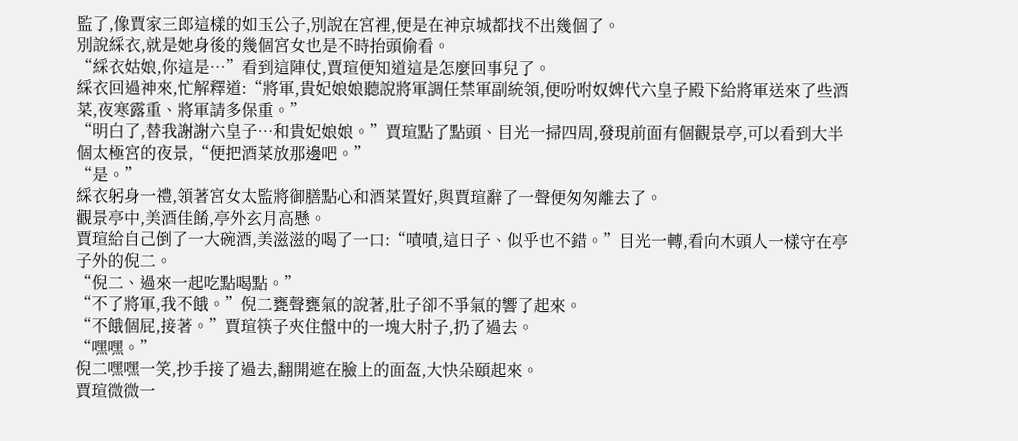監了,像賈家三郎這樣的如玉公子,別說在宮裡,便是在神京城都找不出幾個了。
別說綵衣,就是她身後的幾個宮女也是不時抬頭偷看。
“綵衣姑娘,你這是…”看到這陣仗,賈瑄便知道這是怎麼回事兒了。
綵衣回過神來,忙解釋道:“將軍,貴妃娘娘聽說將軍調任禁軍副統領,便吩咐奴婢代六皇子殿下給將軍送來了些酒菜,夜寒露重、將軍請多保重。”
“明白了,替我謝謝六皇子…和貴妃娘娘。”賈瑄點了點頭、目光一掃四周,發現前面有個觀景亭,可以看到大半個太極宮的夜景,“便把酒菜放那邊吧。”
“是。”
綵衣躬身一禮,領著宮女太監將御膳點心和酒菜置好,與賈瑄辭了一聲便匆匆離去了。
觀景亭中,美酒佳餚,亭外玄月高懸。
賈瑄給自己倒了一大碗酒,美滋滋的喝了一口:“嘖嘖,這日子、似乎也不錯。”目光一轉,看向木頭人一樣守在亭子外的倪二。
“倪二、過來一起吃點喝點。”
“不了將軍,我不餓。”倪二甕聲甕氣的說著,肚子卻不爭氣的響了起來。
“不餓個屁,接著。”賈瑄筷子夾住盤中的一塊大肘子,扔了過去。
“嘿嘿。”
倪二嘿嘿一笑,抄手接了過去,翻開遮在臉上的面盔,大快朵頤起來。
賈瑄微微一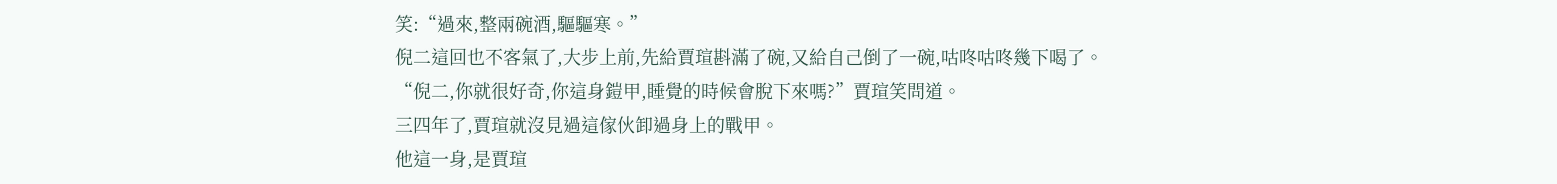笑:“過來,整兩碗酒,驅驅寒。”
倪二這回也不客氣了,大步上前,先給賈瑄斟滿了碗,又給自己倒了一碗,咕咚咕咚幾下喝了。
“倪二,你就很好奇,你這身鎧甲,睡覺的時候會脫下來嗎?”賈瑄笑問道。
三四年了,賈瑄就沒見過這傢伙卸過身上的戰甲。
他這一身,是賈瑄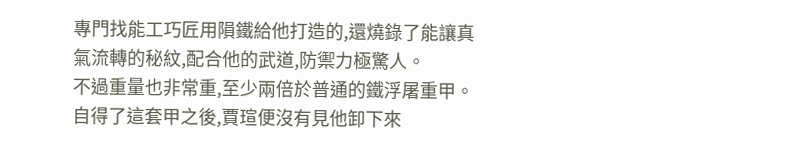專門找能工巧匠用隕鐵給他打造的,還燒錄了能讓真氣流轉的秘紋,配合他的武道,防禦力極驚人。
不過重量也非常重,至少兩倍於普通的鐵浮屠重甲。
自得了這套甲之後,賈瑄便沒有見他卸下來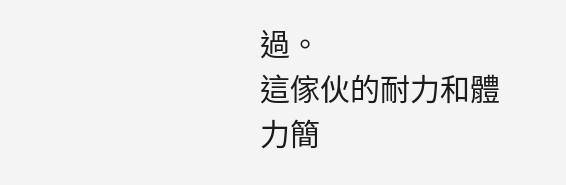過。
這傢伙的耐力和體力簡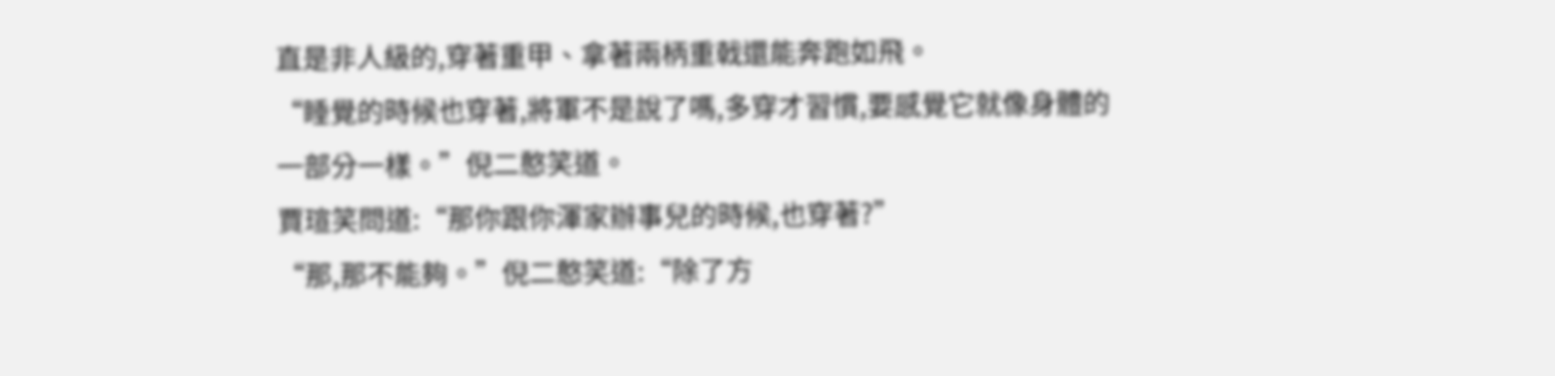直是非人級的,穿著重甲、拿著兩柄重戟還能奔跑如飛。
“睡覺的時候也穿著,將軍不是說了嗎,多穿才習慣,要感覺它就像身體的一部分一樣。”倪二憨笑道。
賈瑄笑問道:“那你跟你渾家辦事兒的時候,也穿著?”
“那,那不能夠。”倪二憨笑道:“除了方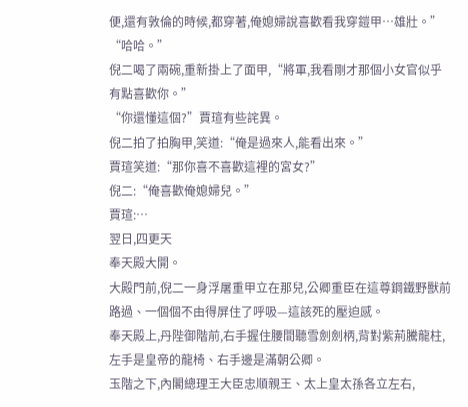便,還有敦倫的時候,都穿著,俺媳婦說喜歡看我穿鎧甲…雄壯。”
“哈哈。”
倪二喝了兩碗,重新掛上了面甲,“將軍,我看剛才那個小女官似乎有點喜歡你。”
“你還懂這個?”賈瑄有些詫異。
倪二拍了拍胸甲,笑道:“俺是過來人,能看出來。”
賈瑄笑道:“那你喜不喜歡這裡的宮女?”
倪二:“俺喜歡俺媳婦兒。”
賈瑄:…
翌日,四更天
奉天殿大開。
大殿門前,倪二一身浮屠重甲立在那兒,公卿重臣在這尊鋼鐵野獸前路過、一個個不由得屏住了呼吸—這該死的壓迫感。
奉天殿上,丹陛御階前,右手握住腰間聽雪劍劍柄,背對紫荊騰龍柱,左手是皇帝的龍椅、右手邊是滿朝公卿。
玉階之下,內閣總理王大臣忠順親王、太上皇太孫各立左右,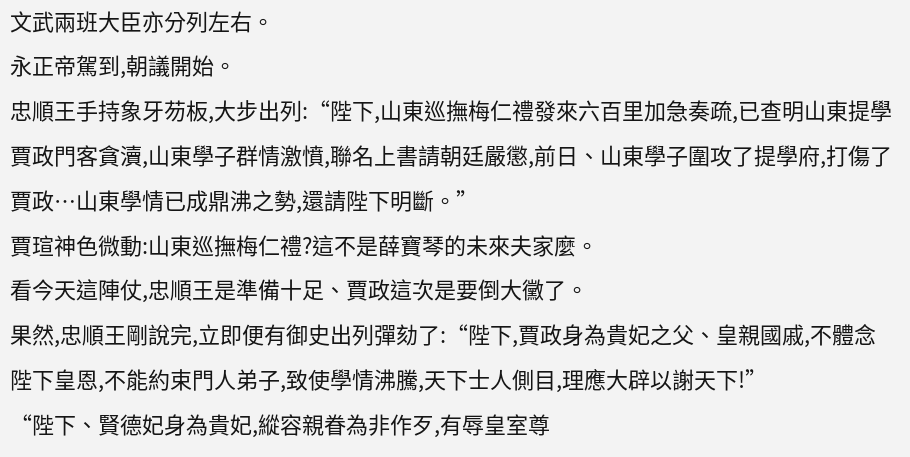文武兩班大臣亦分列左右。
永正帝駕到,朝議開始。
忠順王手持象牙芴板,大步出列:“陛下,山東巡撫梅仁禮發來六百里加急奏疏,已查明山東提學賈政門客貪瀆,山東學子群情激憤,聯名上書請朝廷嚴懲,前日、山東學子圍攻了提學府,打傷了賈政…山東學情已成鼎沸之勢,還請陛下明斷。”
賈瑄神色微動:山東巡撫梅仁禮?這不是薛寶琴的未來夫家麼。
看今天這陣仗,忠順王是準備十足、賈政這次是要倒大黴了。
果然,忠順王剛說完,立即便有御史出列彈劾了:“陛下,賈政身為貴妃之父、皇親國戚,不體念陛下皇恩,不能約束門人弟子,致使學情沸騰,天下士人側目,理應大辟以謝天下!”
“陛下、賢德妃身為貴妃,縱容親眷為非作歹,有辱皇室尊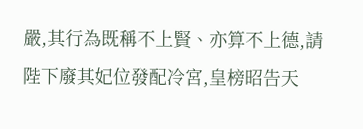嚴,其行為既稱不上賢、亦算不上德,請陛下廢其妃位發配冷宮,皇榜昭告天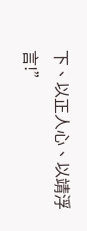下、以正人心、以靖浮言!”